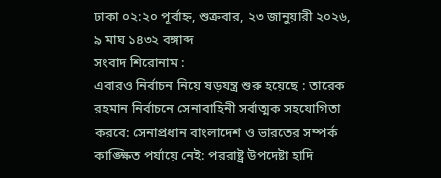ঢাকা ০২:২০ পূর্বাহ্ন, শুক্রবার, ২৩ জানুয়ারী ২০২৬, ৯ মাঘ ১৪৩২ বঙ্গাব্দ
সংবাদ শিরোনাম :
এবারও নির্বাচন নিয়ে ষড়যন্ত্র শুরু হয়েছে : তারেক রহমান নির্বাচনে সেনাবাহিনী সর্বাত্মক সহযোগিতা করবে: সেনাপ্রধান বাংলাদেশ ও ভারতের সম্পর্ক কাঙ্ক্ষিত পর্যায়ে নেই: পররাষ্ট্র উপদেষ্টা হাদি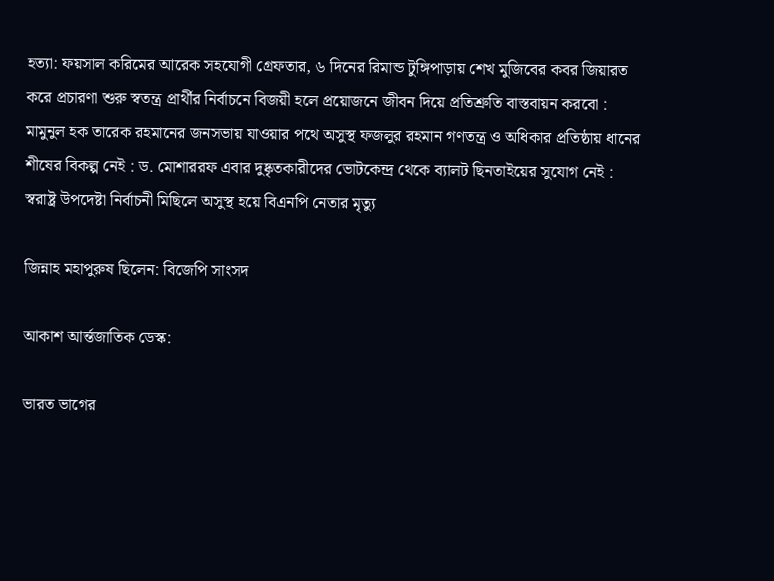হত্যা: ফয়সাল করিমের আরেক সহযোগী গ্রেফতার, ৬ দিনের রিমান্ড টুঙ্গিপাড়ায় শেখ মুজিবের কবর জিয়ারত করে প্রচারণা শুরু স্বতন্ত্র প্রার্থীর নির্বাচনে বিজয়ী হলে প্রয়োজনে জীবন দিয়ে প্রতিশ্রুতি বাস্তবায়ন করবো : মামুনুল হক তারেক রহমানের জনসভায় যাওয়ার পথে অসুস্থ ফজলুর রহমান গণতন্ত্র ও অধিকার প্রতিষ্ঠায় ধানের শীষের বিকল্প নেই : ড. মোশাররফ এবার দুষ্কৃতকারীদের ভোটকেন্দ্র থেকে ব্যালট ছিনতাইয়ের সুযোগ নেই : স্বরাষ্ট্র উপদেষ্টা নির্বাচনী মিছিলে অসুস্থ হয়ে বিএনপি নেতার মৃত্যু

জিন্নাহ মহাপুরুষ ছিলেন: বিজেপি সাংসদ

আকাশ আর্ন্তজাতিক ডেস্ক:

ভারত ভাগের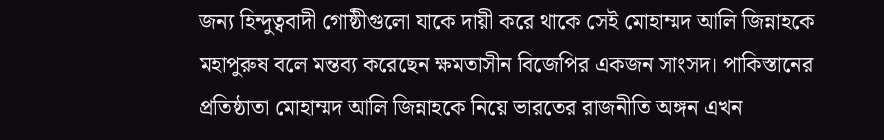জন্য হিন্দুত্ববাদী গোষ্ঠীগুলো যাকে দায়ী করে থাকে সেই মোহাম্মদ আলি জিন্নাহকে মহাপুরুষ বলে মন্তব্য করেছেন ক্ষমতাসীন বিজেপির একজন সাংসদ। পাকিস্তানের প্রতিষ্ঠাতা মোহাম্মদ আলি জিন্নাহকে নিয়ে ভারতের রাজনীতি অঙ্গন এখন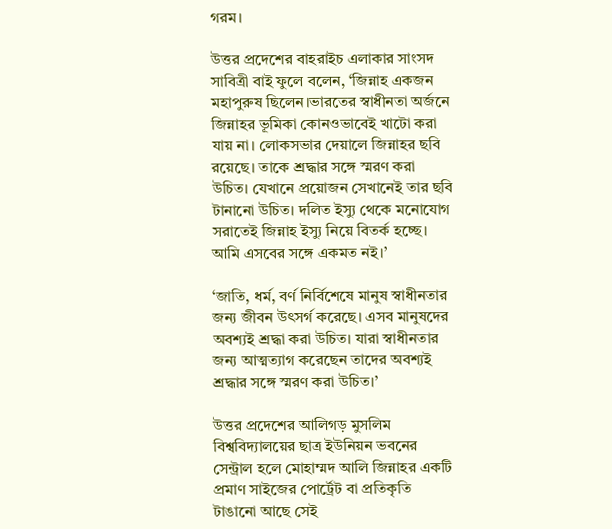গরম।

উত্তর প্রদেশের বাহরাইচ এলাকার সাংসদ সাবিত্রী বাই ফুলে বলেন, ‘জিন্নাহ একজন মহাপুরুষ ছিলেন।ভারতের স্বাধীনতা অর্জনে জিন্নাহর ভূমিকা কোনওভাবেই খাটো করা যায় না। লোকসভার দেয়ালে জিন্নাহর ছবি রয়েছে। তাকে শ্রদ্ধার সঙ্গে স্মরণ করা উচিত। যেখানে প্রয়োজন সেখানেই তার ছবি টানানো উচিত। দলিত ইস্যু থেকে মনোযোগ সরাতেই জিন্নাহ ইস্যু নিয়ে বিতর্ক হচ্ছে। আমি এসবের সঙ্গে একমত নই।’

‘জাতি, ধর্ম, বর্ণ নির্বিশেষে মানুষ স্বাধীনতার জন্য জীবন উৎসর্গ করেছে। এসব মানুষদের অবশ্যই শ্রদ্ধা করা উচিত। যারা স্বাধীনতার জন্য আত্মত্যাগ করেছেন তাদের অবশ্যই শ্রদ্ধার সঙ্গে স্মরণ করা উচিত।’

উত্তর প্রদেশের আলিগড় মুসলিম বিশ্ববিদ্যালয়ের ছাত্র ইউনিয়ন ভবনের সেন্ট্রাল হলে মোহাম্মদ আলি জিন্নাহর একটি প্রমাণ সাইজের পোর্ট্রেট বা প্রতিকৃতি টাঙানো আছে সেই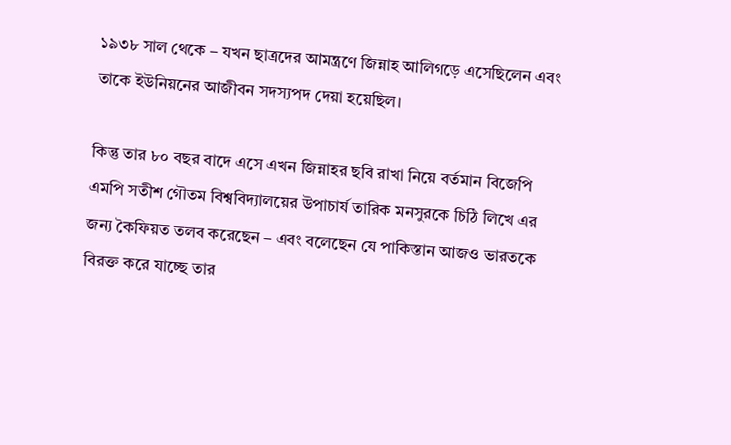১৯৩৮ সাল থেকে – যখন ছাত্রদের আমন্ত্রণে জিন্নাহ আলিগড়ে এসেছিলেন এবং তাকে ইউনিয়নের আজীবন সদস্যপদ দেয়া হয়েছিল।

কিন্তু তার ৮০ বছর বাদে এসে এখন জিন্নাহর ছবি রাখা নিয়ে বর্তমান বিজেপি এমপি সতীশ গৌতম বিশ্ববিদ্যালয়ের উপাচার্য তারিক মনসুরকে চিঠি লিখে এর জন্য কৈফিয়ত তলব করেছেন – এবং বলেছেন যে পাকিস্তান আজও ভারতকে বিরক্ত করে যাচ্ছে তার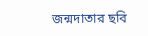জন্মদাতার ছবি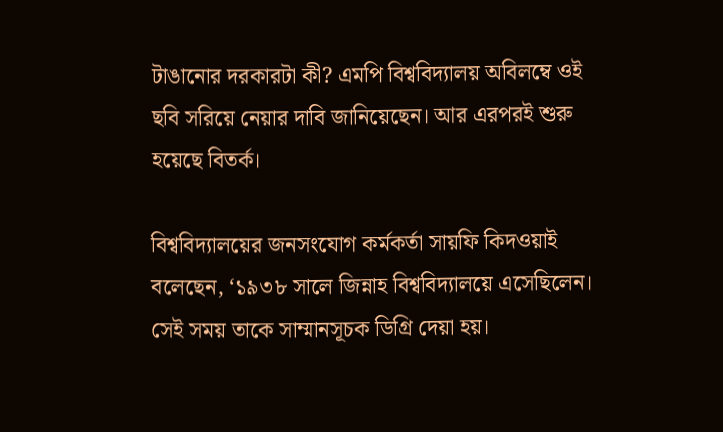টাঙানোর দরকারটা কী? এমপি বিশ্ববিদ্যালয় অবিলম্বে ওই ছবি সরিয়ে নেয়ার দাবি জানিয়েছেন। আর এরপরই শুরু হয়েছে বিতর্ক।

বিশ্ববিদ্যালয়ের জনসং‌যোগ কর্মকর্তা সায়ফি কিদওয়াই বলেছেন, ‘১৯৩৮ সালে জিন্নাহ বিশ্ববিদ্যালয়ে এসেছিলেন। সেই সময় তাকে সাম্মানসূচক ডিগ্রি দেয়া হয়।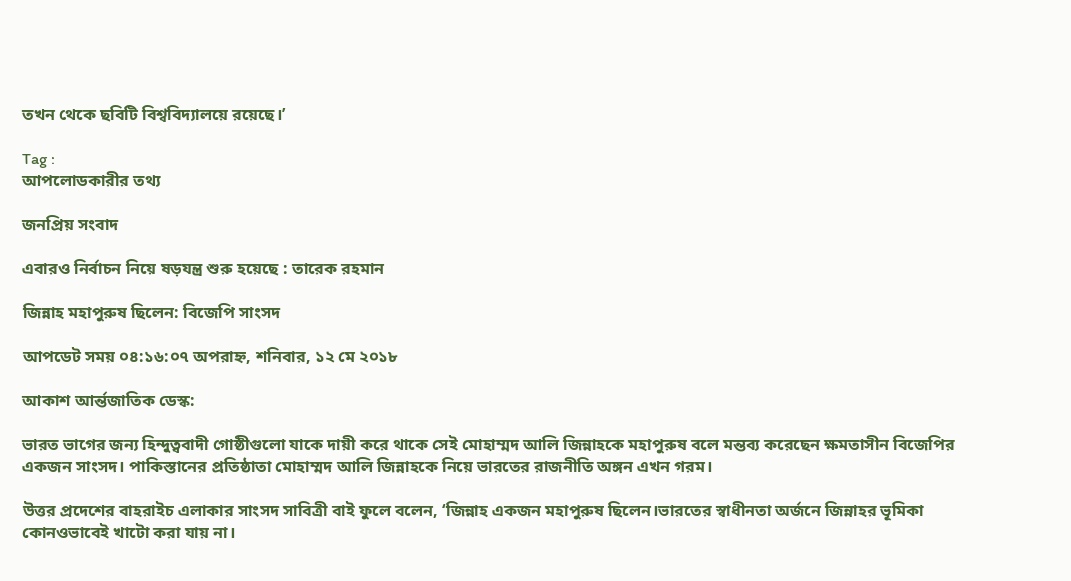তখন থেকে ছবিটি বিশ্ববিদ্যালয়ে রয়েছে।’

Tag :
আপলোডকারীর তথ্য

জনপ্রিয় সংবাদ

এবারও নির্বাচন নিয়ে ষড়যন্ত্র শুরু হয়েছে : তারেক রহমান

জিন্নাহ মহাপুরুষ ছিলেন: বিজেপি সাংসদ

আপডেট সময় ০৪:১৬:০৭ অপরাহ্ন, শনিবার, ১২ মে ২০১৮

আকাশ আর্ন্তজাতিক ডেস্ক:

ভারত ভাগের জন্য হিন্দুত্ববাদী গোষ্ঠীগুলো যাকে দায়ী করে থাকে সেই মোহাম্মদ আলি জিন্নাহকে মহাপুরুষ বলে মন্তব্য করেছেন ক্ষমতাসীন বিজেপির একজন সাংসদ। পাকিস্তানের প্রতিষ্ঠাতা মোহাম্মদ আলি জিন্নাহকে নিয়ে ভারতের রাজনীতি অঙ্গন এখন গরম।

উত্তর প্রদেশের বাহরাইচ এলাকার সাংসদ সাবিত্রী বাই ফুলে বলেন, ‘জিন্নাহ একজন মহাপুরুষ ছিলেন।ভারতের স্বাধীনতা অর্জনে জিন্নাহর ভূমিকা কোনওভাবেই খাটো করা যায় না।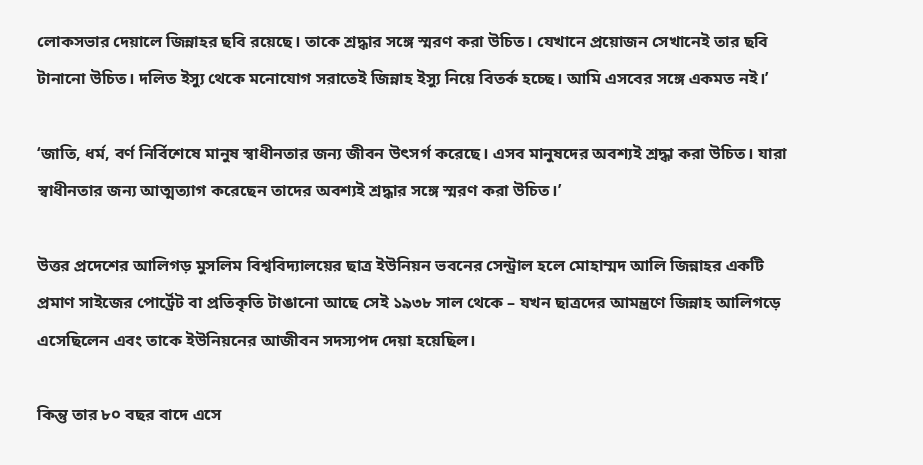লোকসভার দেয়ালে জিন্নাহর ছবি রয়েছে। তাকে শ্রদ্ধার সঙ্গে স্মরণ করা উচিত। যেখানে প্রয়োজন সেখানেই তার ছবি টানানো উচিত। দলিত ইস্যু থেকে মনোযোগ সরাতেই জিন্নাহ ইস্যু নিয়ে বিতর্ক হচ্ছে। আমি এসবের সঙ্গে একমত নই।’

‘জাতি, ধর্ম, বর্ণ নির্বিশেষে মানুষ স্বাধীনতার জন্য জীবন উৎসর্গ করেছে। এসব মানুষদের অবশ্যই শ্রদ্ধা করা উচিত। যারা স্বাধীনতার জন্য আত্মত্যাগ করেছেন তাদের অবশ্যই শ্রদ্ধার সঙ্গে স্মরণ করা উচিত।’

উত্তর প্রদেশের আলিগড় মুসলিম বিশ্ববিদ্যালয়ের ছাত্র ইউনিয়ন ভবনের সেন্ট্রাল হলে মোহাম্মদ আলি জিন্নাহর একটি প্রমাণ সাইজের পোর্ট্রেট বা প্রতিকৃতি টাঙানো আছে সেই ১৯৩৮ সাল থেকে – যখন ছাত্রদের আমন্ত্রণে জিন্নাহ আলিগড়ে এসেছিলেন এবং তাকে ইউনিয়নের আজীবন সদস্যপদ দেয়া হয়েছিল।

কিন্তু তার ৮০ বছর বাদে এসে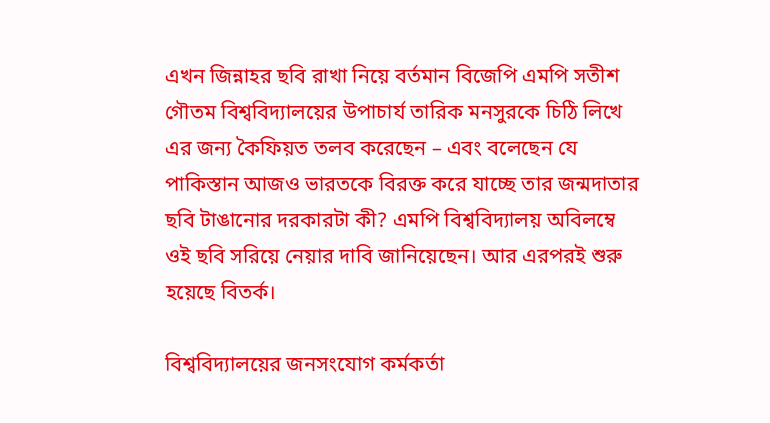এখন জিন্নাহর ছবি রাখা নিয়ে বর্তমান বিজেপি এমপি সতীশ গৌতম বিশ্ববিদ্যালয়ের উপাচার্য তারিক মনসুরকে চিঠি লিখে এর জন্য কৈফিয়ত তলব করেছেন – এবং বলেছেন যে পাকিস্তান আজও ভারতকে বিরক্ত করে যাচ্ছে তার জন্মদাতার ছবি টাঙানোর দরকারটা কী? এমপি বিশ্ববিদ্যালয় অবিলম্বে ওই ছবি সরিয়ে নেয়ার দাবি জানিয়েছেন। আর এরপরই শুরু হয়েছে বিতর্ক।

বিশ্ববিদ্যালয়ের জনসং‌যোগ কর্মকর্তা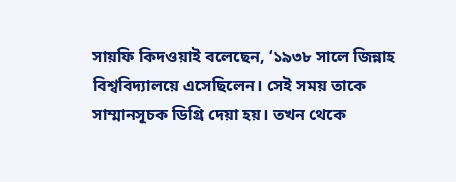সায়ফি কিদওয়াই বলেছেন, ‘১৯৩৮ সালে জিন্নাহ বিশ্ববিদ্যালয়ে এসেছিলেন। সেই সময় তাকে সাম্মানসূচক ডিগ্রি দেয়া হয়। তখন থেকে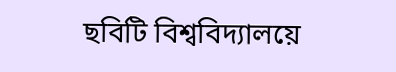ছবিটি বিশ্ববিদ্যালয়ে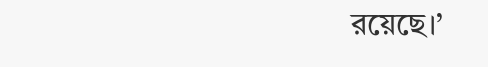রয়েছে।’